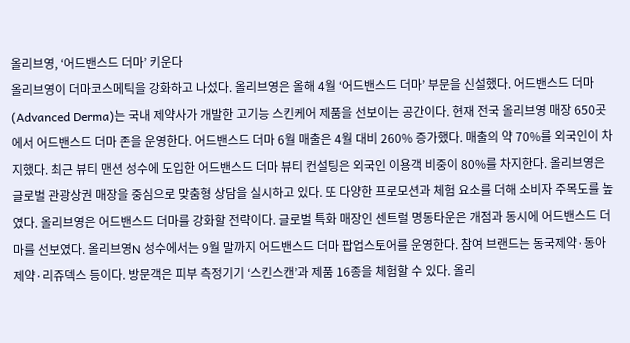올리브영, ‘어드밴스드 더마’ 키운다
올리브영이 더마코스메틱을 강화하고 나섰다. 올리브영은 올해 4월 ‘어드밴스드 더마’ 부문을 신설했다. 어드밴스드 더마(Advanced Derma)는 국내 제약사가 개발한 고기능 스킨케어 제품을 선보이는 공간이다. 현재 전국 올리브영 매장 650곳에서 어드밴스드 더마 존을 운영한다. 어드밴스드 더마 6월 매출은 4월 대비 260% 증가했다. 매출의 약 70%를 외국인이 차지했다. 최근 뷰티 맨션 성수에 도입한 어드밴스드 더마 뷰티 컨설팅은 외국인 이용객 비중이 80%를 차지한다. 올리브영은 글로벌 관광상권 매장을 중심으로 맞춤형 상담을 실시하고 있다. 또 다양한 프로모션과 체험 요소를 더해 소비자 주목도를 높였다. 올리브영은 어드밴스드 더마를 강화할 전략이다. 글로벌 특화 매장인 센트럴 명동타운은 개점과 동시에 어드밴스드 더마를 선보였다. 올리브영N 성수에서는 9월 말까지 어드밴스드 더마 팝업스토어를 운영한다. 참여 브랜드는 동국제약·동아제약·리쥬덱스 등이다. 방문객은 피부 측정기기 ‘스킨스캔’과 제품 16종을 체험할 수 있다. 올리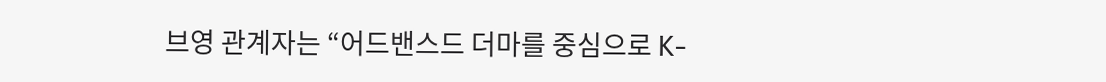브영 관계자는 “어드밴스드 더마를 중심으로 K-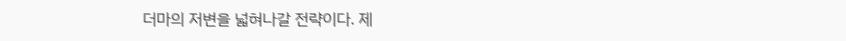더마의 저변을 넓혀나갈 전략이다. 제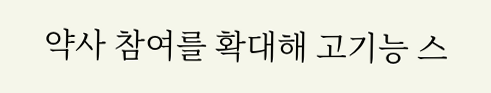약사 참여를 확대해 고기능 스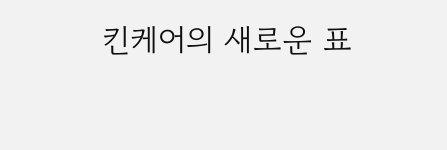킨케어의 새로운 표